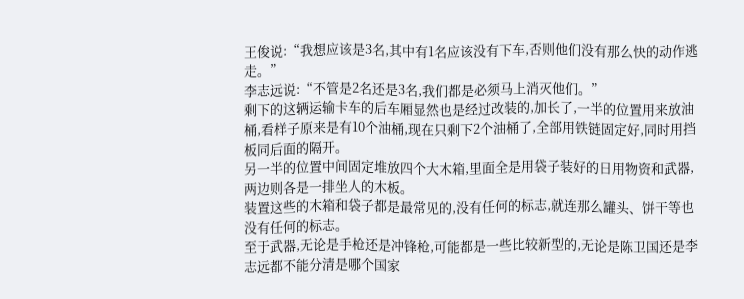王俊说:“我想应该是3名,其中有1名应该没有下车,否则他们没有那么快的动作逃走。”
李志远说:“不管是2名还是3名,我们都是必须马上消灭他们。”
剩下的这辆运输卡车的后车厢显然也是经过改装的,加长了,一半的位置用来放油桶,看样子原来是有10个油桶,现在只剩下2个油桶了,全部用铁链固定好,同时用挡板同后面的隔开。
另一半的位置中间固定堆放四个大木箱,里面全是用袋子装好的日用物资和武器,两边则各是一排坐人的木板。
装置这些的木箱和袋子都是最常见的,没有任何的标志,就连那么罐头、饼干等也没有任何的标志。
至于武器,无论是手枪还是冲锋枪,可能都是一些比较新型的,无论是陈卫国还是李志远都不能分清是哪个国家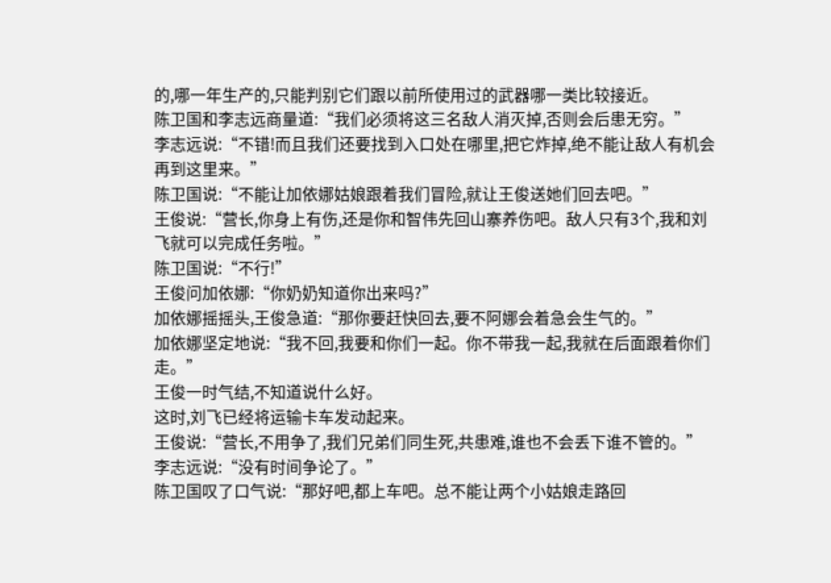的,哪一年生产的,只能判别它们跟以前所使用过的武器哪一类比较接近。
陈卫国和李志远商量道:“我们必须将这三名敌人消灭掉,否则会后患无穷。”
李志远说:“不错!而且我们还要找到入口处在哪里,把它炸掉,绝不能让敌人有机会再到这里来。”
陈卫国说:“不能让加依娜姑娘跟着我们冒险,就让王俊送她们回去吧。”
王俊说:“营长,你身上有伤,还是你和智伟先回山寨养伤吧。敌人只有3个,我和刘飞就可以完成任务啦。”
陈卫国说:“不行!”
王俊问加依娜:“你奶奶知道你出来吗?”
加依娜摇摇头,王俊急道:“那你要赶快回去,要不阿娜会着急会生气的。”
加依娜坚定地说:“我不回,我要和你们一起。你不带我一起,我就在后面跟着你们走。”
王俊一时气结,不知道说什么好。
这时,刘飞已经将运输卡车发动起来。
王俊说:“营长,不用争了,我们兄弟们同生死,共患难,谁也不会丢下谁不管的。”
李志远说:“没有时间争论了。”
陈卫国叹了口气说:“那好吧,都上车吧。总不能让两个小姑娘走路回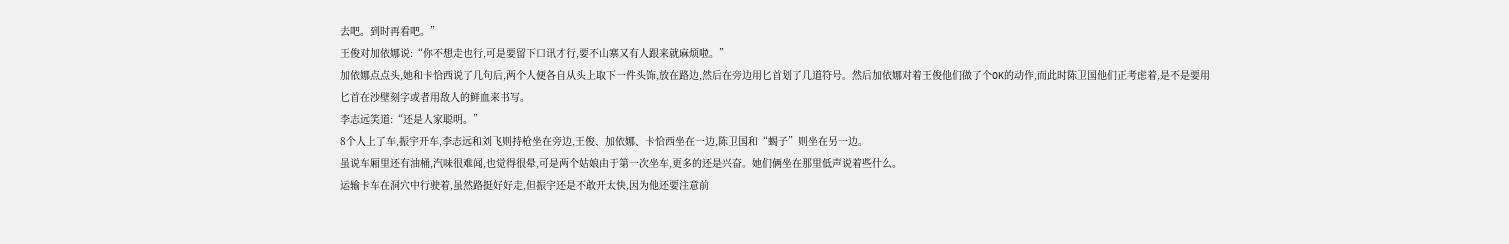去吧。到时再看吧。”
王俊对加依娜说:“你不想走也行,可是要留下口讯才行,要不山寨又有人跟来就麻烦啦。”
加依娜点点头,她和卡恰西说了几句后,两个人便各自从头上取下一件头饰,放在路边,然后在旁边用匕首划了几道符号。然后加依娜对着王俊他们做了个OK的动作,而此时陈卫国他们正考虑着,是不是要用匕首在沙壁刻字或者用敌人的鲜血来书写。
李志远笑道:“还是人家聪明。”
8个人上了车,振宇开车,李志远和刘飞则持枪坐在旁边,王俊、加依娜、卡恰西坐在一边,陈卫国和“蝎子”则坐在另一边。
虽说车厢里还有油桶,汽味很难闻,也觉得很晕,可是两个姑娘由于第一次坐车,更多的还是兴奋。她们俩坐在那里低声说着些什么。
运输卡车在洞穴中行驶着,虽然路挺好好走,但振宇还是不敢开太快,因为他还要注意前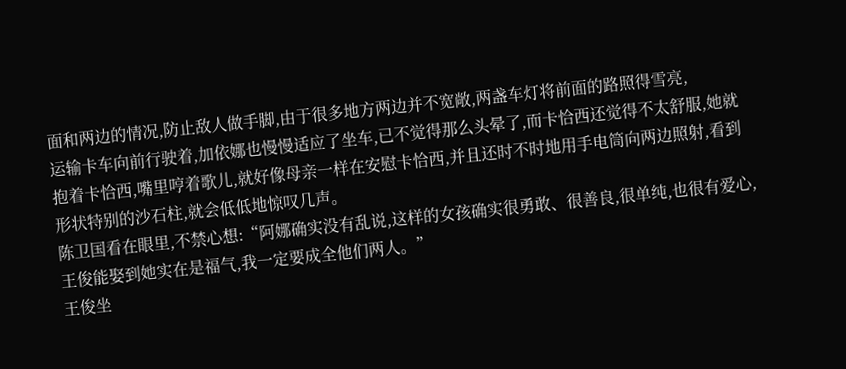面和两边的情况,防止敌人做手脚,由于很多地方两边并不宽敞,两盏车灯将前面的路照得雪亮,
运输卡车向前行驶着,加依娜也慢慢适应了坐车,已不觉得那么头晕了,而卡恰西还觉得不太舒服,她就抱着卡恰西,嘴里哼着歌儿,就好像母亲一样在安慰卡恰西,并且还时不时地用手电筒向两边照射,看到形状特别的沙石柱,就会低低地惊叹几声。
陈卫国看在眼里,不禁心想:“阿娜确实没有乱说,这样的女孩确实很勇敢、很善良,很单纯,也很有爱心,王俊能娶到她实在是福气,我一定要成全他们两人。”
王俊坐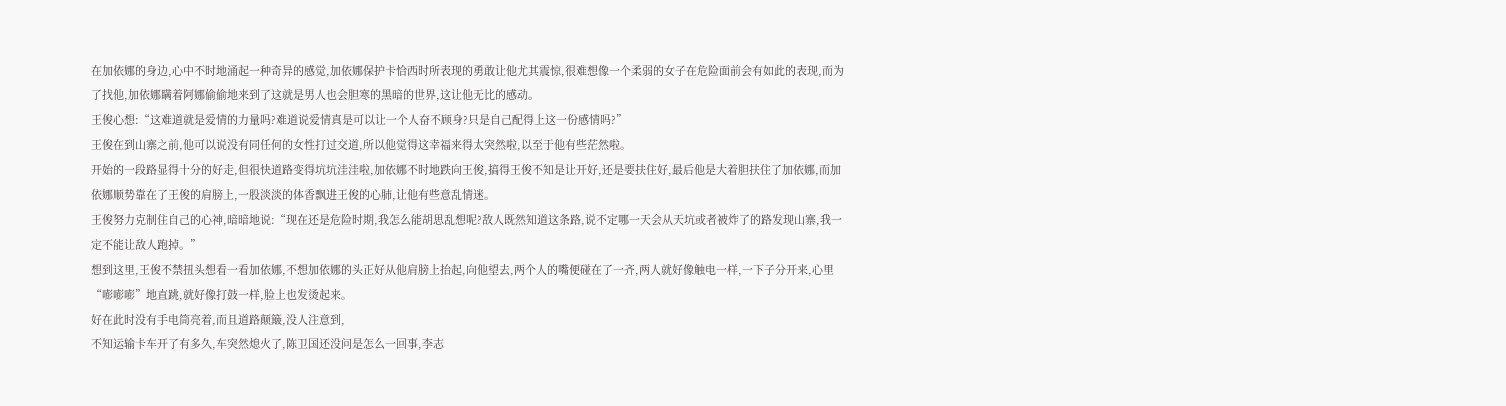在加依娜的身边,心中不时地涌起一种奇异的感觉,加依娜保护卡恰西时所表现的勇敢让他尤其震惊,很难想像一个柔弱的女子在危险面前会有如此的表现,而为了找他,加依娜瞒着阿娜偷偷地来到了这就是男人也会胆寒的黑暗的世界,这让他无比的感动。
王俊心想:“这难道就是爱情的力量吗?难道说爱情真是可以让一个人奋不顾身?只是自己配得上这一份感情吗?”
王俊在到山寨之前,他可以说没有同任何的女性打过交道,所以他觉得这幸福来得太突然啦,以至于他有些茫然啦。
开始的一段路显得十分的好走,但很快道路变得坑坑洼洼啦,加依娜不时地跌向王俊,搞得王俊不知是让开好,还是要扶住好,最后他是大着胆扶住了加依娜,而加依娜顺势靠在了王俊的肩膀上,一股淡淡的体香飘进王俊的心肺,让他有些意乱情迷。
王俊努力克制住自己的心神,暗暗地说:“现在还是危险时期,我怎么能胡思乱想呢?敌人既然知道这条路,说不定哪一天会从天坑或者被炸了的路发现山寨,我一定不能让敌人跑掉。”
想到这里,王俊不禁扭头想看一看加依娜,不想加依娜的头正好从他肩膀上抬起,向他望去,两个人的嘴便碰在了一齐,两人就好像触电一样,一下子分开来,心里“嘭嘭嘭”地直跳,就好像打鼓一样,脸上也发烫起来。
好在此时没有手电筒亮着,而且道路颠簸,没人注意到,
不知运输卡车开了有多久,车突然熄火了,陈卫国还没问是怎么一回事,李志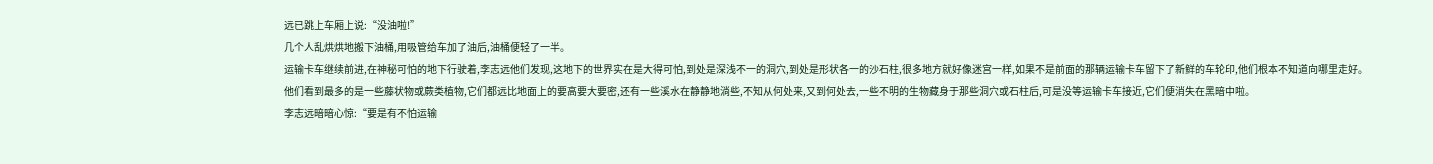远已跳上车厢上说:“没油啦!”
几个人乱烘烘地搬下油桶,用吸管给车加了油后,油桶便轻了一半。
运输卡车继续前进,在神秘可怕的地下行驶着,李志远他们发现,这地下的世界实在是大得可怕,到处是深浅不一的洞穴,到处是形状各一的沙石柱,很多地方就好像迷宫一样,如果不是前面的那辆运输卡车留下了新鲜的车轮印,他们根本不知道向哪里走好。
他们看到最多的是一些藤状物或蕨类植物,它们都远比地面上的要高要大要密,还有一些溪水在静静地淌些,不知从何处来,又到何处去,一些不明的生物藏身于那些洞穴或石柱后,可是没等运输卡车接近,它们便消失在黑暗中啦。
李志远暗暗心惊:“要是有不怕运输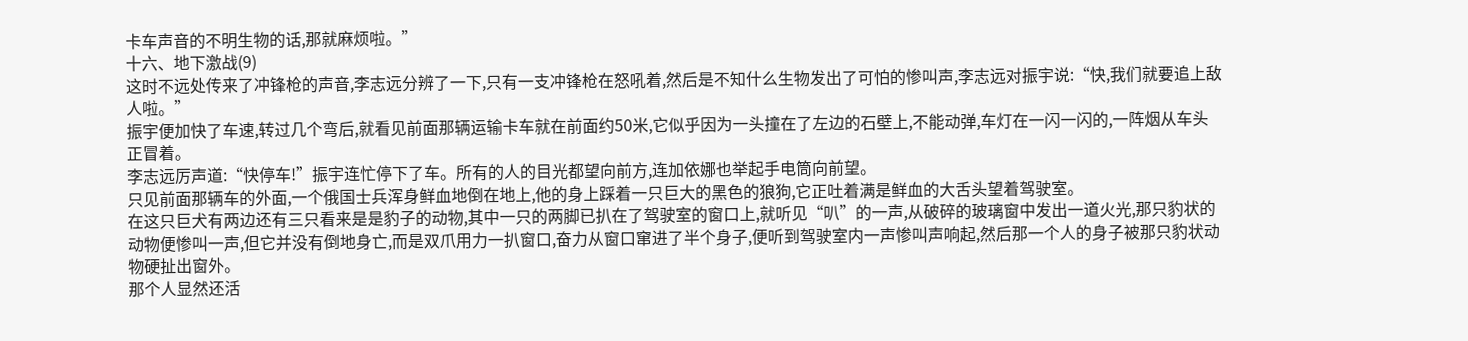卡车声音的不明生物的话,那就麻烦啦。”
十六、地下激战(9)
这时不远处传来了冲锋枪的声音,李志远分辨了一下,只有一支冲锋枪在怒吼着,然后是不知什么生物发出了可怕的惨叫声,李志远对振宇说:“快,我们就要追上敌人啦。”
振宇便加快了车速,转过几个弯后,就看见前面那辆运输卡车就在前面约50米,它似乎因为一头撞在了左边的石壁上,不能动弹,车灯在一闪一闪的,一阵烟从车头正冒着。
李志远厉声道:“快停车!”振宇连忙停下了车。所有的人的目光都望向前方,连加依娜也举起手电筒向前望。
只见前面那辆车的外面,一个俄国士兵浑身鲜血地倒在地上,他的身上踩着一只巨大的黑色的狼狗,它正吐着满是鲜血的大舌头望着驾驶室。
在这只巨犬有两边还有三只看来是是豹子的动物,其中一只的两脚已扒在了驾驶室的窗口上,就听见“叭”的一声,从破碎的玻璃窗中发出一道火光,那只豹状的动物便惨叫一声,但它并没有倒地身亡,而是双爪用力一扒窗口,奋力从窗口窜进了半个身子,便听到驾驶室内一声惨叫声响起,然后那一个人的身子被那只豹状动物硬扯出窗外。
那个人显然还活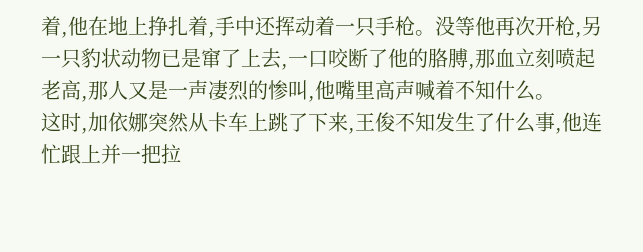着,他在地上挣扎着,手中还挥动着一只手枪。没等他再次开枪,另一只豹状动物已是窜了上去,一口咬断了他的胳膊,那血立刻喷起老高,那人又是一声凄烈的惨叫,他嘴里高声喊着不知什么。
这时,加依娜突然从卡车上跳了下来,王俊不知发生了什么事,他连忙跟上并一把拉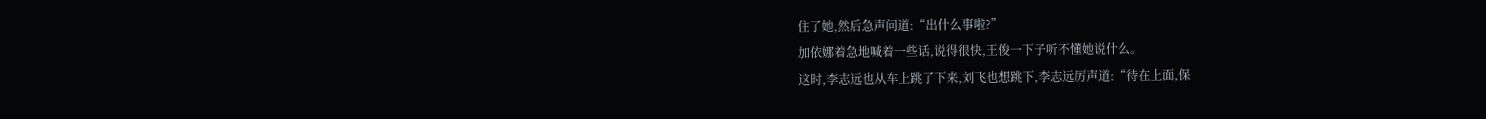住了她,然后急声问道:“出什么事啦?”
加依娜着急地喊着一些话,说得很快,王俊一下子听不懂她说什么。
这时,李志远也从车上跳了下来,刘飞也想跳下,李志远厉声道:“待在上面,保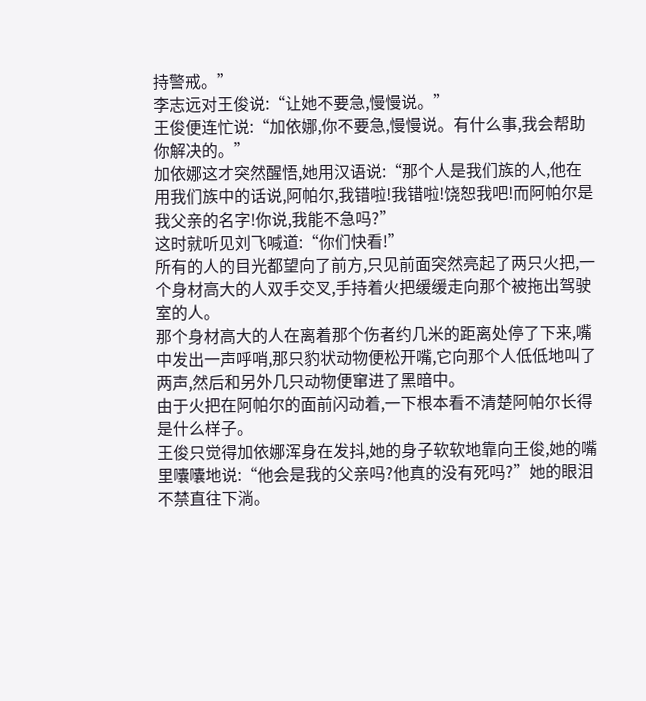持警戒。”
李志远对王俊说:“让她不要急,慢慢说。”
王俊便连忙说:“加依娜,你不要急,慢慢说。有什么事,我会帮助你解决的。”
加依娜这才突然醒悟,她用汉语说:“那个人是我们族的人,他在用我们族中的话说,阿帕尔,我错啦!我错啦!饶恕我吧!而阿帕尔是我父亲的名字!你说,我能不急吗?”
这时就听见刘飞喊道:“你们快看!”
所有的人的目光都望向了前方,只见前面突然亮起了两只火把,一个身材高大的人双手交叉,手持着火把缓缓走向那个被拖出驾驶室的人。
那个身材高大的人在离着那个伤者约几米的距离处停了下来,嘴中发出一声呼哨,那只豹状动物便松开嘴,它向那个人低低地叫了两声,然后和另外几只动物便窜进了黑暗中。
由于火把在阿帕尔的面前闪动着,一下根本看不清楚阿帕尔长得是什么样子。
王俊只觉得加依娜浑身在发抖,她的身子软软地靠向王俊,她的嘴里囔囔地说:“他会是我的父亲吗?他真的没有死吗?”她的眼泪不禁直往下淌。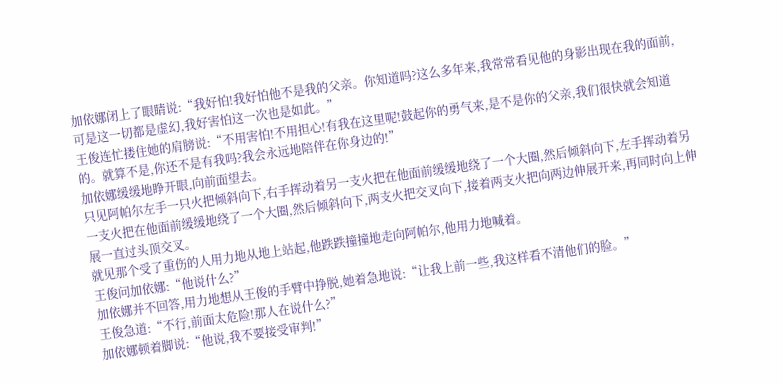加依娜闭上了眼睛说:“我好怕!我好怕他不是我的父亲。你知道吗?这么多年来,我常常看见他的身影出现在我的面前,可是这一切都是虚幻,我好害怕这一次也是如此。”
王俊连忙搂住她的肩膀说:“不用害怕!不用担心!有我在这里呢!鼓起你的勇气来,是不是你的父亲,我们很快就会知道的。就算不是,你还不是有我吗?我会永远地陪伴在你身边的!”
加依娜缓缓地睁开眼,向前面望去。
只见阿帕尔左手一只火把倾斜向下,右手挥动着另一支火把在他面前缓缓地绕了一个大圈,然后倾斜向下,左手挥动着另一支火把在他面前缓缓地绕了一个大圈,然后倾斜向下,两支火把交叉向下,接着两支火把向两边伸展开来,再同时向上伸展一直过头顶交叉。
就见那个受了重伤的人用力地从地上站起,他跌跌撞撞地走向阿帕尔,他用力地喊着。
王俊问加依娜:“他说什么?”
加依娜并不回答,用力地想从王俊的手臂中挣脱,她着急地说:“让我上前一些,我这样看不清他们的脸。”
王俊急道:“不行,前面太危险!那人在说什么?”
加依娜顿着脚说:“他说,我不要接受审判!”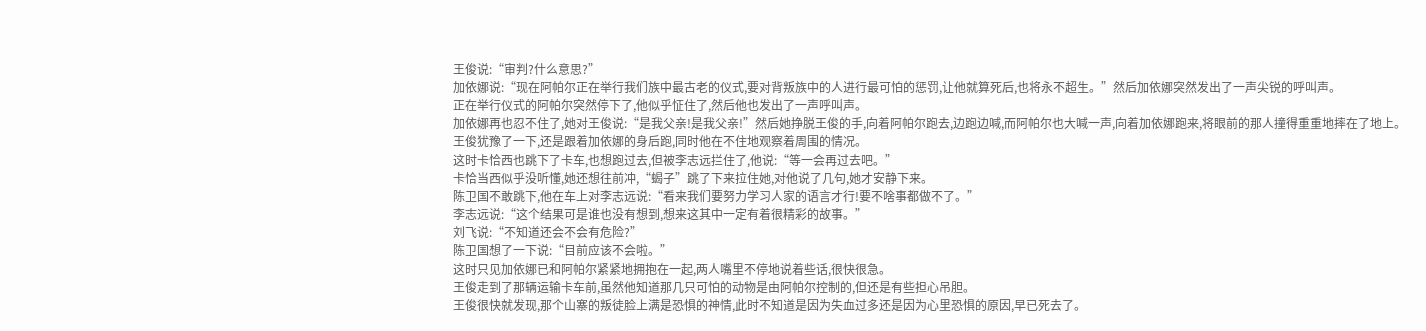王俊说:“审判?什么意思?”
加依娜说:“现在阿帕尔正在举行我们族中最古老的仪式,要对背叛族中的人进行最可怕的惩罚,让他就算死后,也将永不超生。”然后加依娜突然发出了一声尖锐的呼叫声。
正在举行仪式的阿帕尔突然停下了,他似乎怔住了,然后他也发出了一声呼叫声。
加依娜再也忍不住了,她对王俊说:“是我父亲!是我父亲!”然后她挣脱王俊的手,向着阿帕尔跑去,边跑边喊,而阿帕尔也大喊一声,向着加依娜跑来,将眼前的那人撞得重重地摔在了地上。
王俊犹豫了一下,还是跟着加依娜的身后跑,同时他在不住地观察着周围的情况。
这时卡恰西也跳下了卡车,也想跑过去,但被李志远拦住了,他说:“等一会再过去吧。”
卡恰当西似乎没听懂,她还想往前冲,“蝎子”跳了下来拉住她,对他说了几句,她才安静下来。
陈卫国不敢跳下,他在车上对李志远说:“看来我们要努力学习人家的语言才行!要不啥事都做不了。”
李志远说:“这个结果可是谁也没有想到,想来这其中一定有着很精彩的故事。”
刘飞说:“不知道还会不会有危险?”
陈卫国想了一下说:“目前应该不会啦。”
这时只见加依娜已和阿帕尔紧紧地拥抱在一起,两人嘴里不停地说着些话,很快很急。
王俊走到了那辆运输卡车前,虽然他知道那几只可怕的动物是由阿帕尔控制的,但还是有些担心吊胆。
王俊很快就发现,那个山寨的叛徒脸上满是恐惧的神情,此时不知道是因为失血过多还是因为心里恐惧的原因,早已死去了。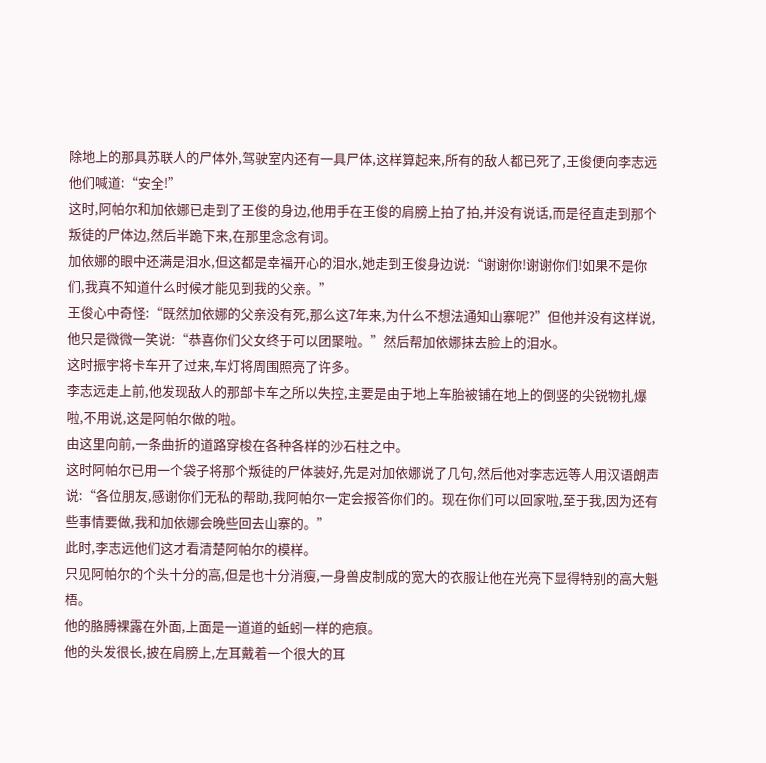除地上的那具苏联人的尸体外,驾驶室内还有一具尸体,这样算起来,所有的敌人都已死了,王俊便向李志远他们喊道:“安全!”
这时,阿帕尔和加依娜已走到了王俊的身边,他用手在王俊的肩膀上拍了拍,并没有说话,而是径直走到那个叛徒的尸体边,然后半跪下来,在那里念念有词。
加依娜的眼中还满是泪水,但这都是幸福开心的泪水,她走到王俊身边说:“谢谢你!谢谢你们!如果不是你们,我真不知道什么时候才能见到我的父亲。”
王俊心中奇怪:“既然加依娜的父亲没有死,那么这7年来,为什么不想法通知山寨呢?”但他并没有这样说,他只是微微一笑说:“恭喜你们父女终于可以团聚啦。”然后帮加依娜抹去脸上的泪水。
这时振宇将卡车开了过来,车灯将周围照亮了许多。
李志远走上前,他发现敌人的那部卡车之所以失控,主要是由于地上车胎被铺在地上的倒竖的尖锐物扎爆啦,不用说,这是阿帕尔做的啦。
由这里向前,一条曲折的道路穿梭在各种各样的沙石柱之中。
这时阿帕尔已用一个袋子将那个叛徒的尸体装好,先是对加依娜说了几句,然后他对李志远等人用汉语朗声说:“各位朋友,感谢你们无私的帮助,我阿帕尔一定会报答你们的。现在你们可以回家啦,至于我,因为还有些事情要做,我和加依娜会晚些回去山寨的。”
此时,李志远他们这才看清楚阿帕尔的模样。
只见阿帕尔的个头十分的高,但是也十分消瘦,一身兽皮制成的宽大的衣服让他在光亮下显得特别的高大魁梧。
他的胳膊裸露在外面,上面是一道道的蚯蚓一样的疤痕。
他的头发很长,披在肩膀上,左耳戴着一个很大的耳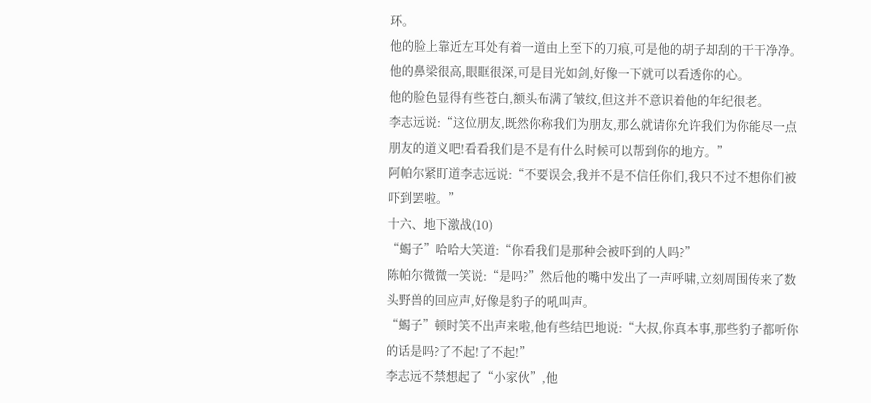环。
他的脸上靠近左耳处有着一道由上至下的刀痕,可是他的胡子却刮的干干净净。
他的鼻梁很高,眼眶很深,可是目光如剑,好像一下就可以看透你的心。
他的脸色显得有些苍白,额头布满了皱纹,但这并不意识着他的年纪很老。
李志远说:“这位朋友,既然你称我们为朋友,那么就请你允许我们为你能尽一点朋友的道义吧!看看我们是不是有什么时候可以帮到你的地方。”
阿帕尔紧盯道李志远说:“不要误会,我并不是不信任你们,我只不过不想你们被吓到罢啦。”
十六、地下激战(10)
“蝎子”哈哈大笑道:“你看我们是那种会被吓到的人吗?”
陈帕尔微微一笑说:“是吗?”然后他的嘴中发出了一声呼啸,立刻周围传来了数头野兽的回应声,好像是豹子的吼叫声。
“蝎子”顿时笑不出声来啦,他有些结巴地说:“大叔,你真本事,那些豹子都听你的话是吗?了不起!了不起!”
李志远不禁想起了“小家伙”,他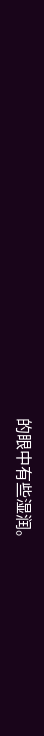的眼中有些湿润。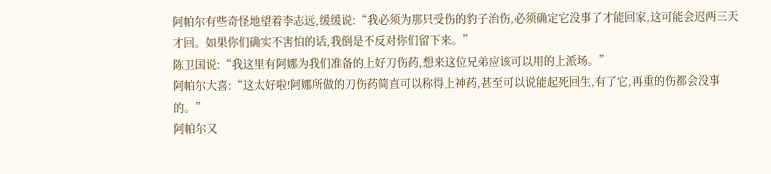阿帕尔有些奇怪地望着李志远,缓缓说:“我必须为那只受伤的豹子治伤,必须确定它没事了才能回家,这可能会迟两三天才回。如果你们确实不害怕的话,我倒是不反对你们留下来。”
陈卫国说:“我这里有阿娜为我们准备的上好刀伤药,想来这位兄弟应该可以用的上派场。”
阿帕尔大喜:“这太好啦!阿娜所做的刀伤药简直可以称得上神药,甚至可以说能起死回生,有了它,再重的伤都会没事的。”
阿帕尔又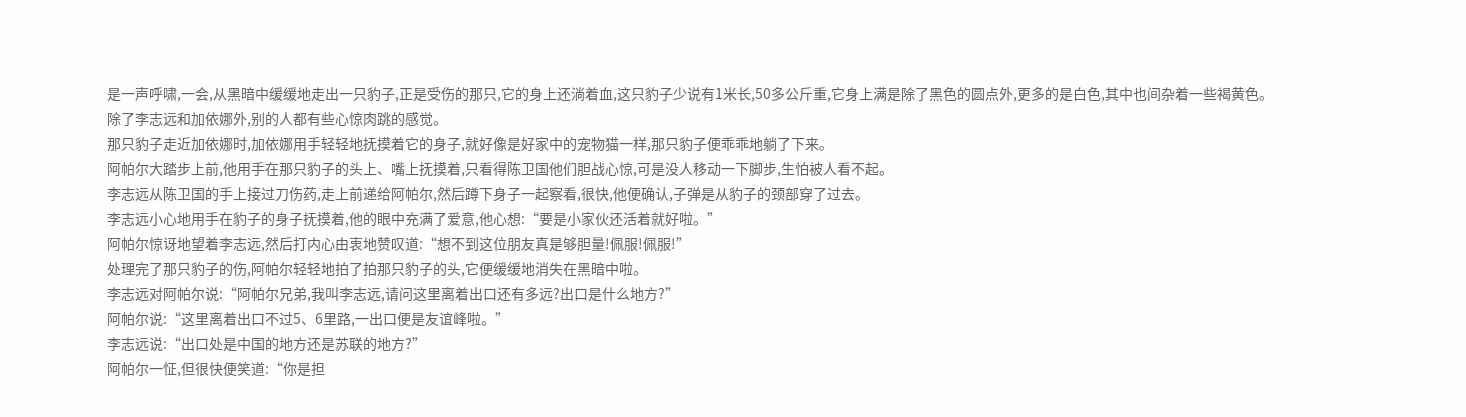是一声呼啸,一会,从黑暗中缓缓地走出一只豹子,正是受伤的那只,它的身上还淌着血,这只豹子少说有1米长,50多公斤重,它身上满是除了黑色的圆点外,更多的是白色,其中也间杂着一些褐黄色。
除了李志远和加依娜外,别的人都有些心惊肉跳的感觉。
那只豹子走近加依娜时,加依娜用手轻轻地抚摸着它的身子,就好像是好家中的宠物猫一样,那只豹子便乖乖地躺了下来。
阿帕尔大踏步上前,他用手在那只豹子的头上、嘴上抚摸着,只看得陈卫国他们胆战心惊,可是没人移动一下脚步,生怕被人看不起。
李志远从陈卫国的手上接过刀伤药,走上前递给阿帕尔,然后蹲下身子一起察看,很快,他便确认,子弹是从豹子的颈部穿了过去。
李志远小心地用手在豹子的身子抚摸着,他的眼中充满了爱意,他心想:“要是小家伙还活着就好啦。”
阿帕尔惊讶地望着李志远,然后打内心由衷地赞叹道:“想不到这位朋友真是够胆量!佩服!佩服!”
处理完了那只豹子的伤,阿帕尔轻轻地拍了拍那只豹子的头,它便缓缓地消失在黑暗中啦。
李志远对阿帕尔说:“阿帕尔兄弟,我叫李志远,请问这里离着出口还有多远?出口是什么地方?”
阿帕尔说:“这里离着出口不过5、6里路,一出口便是友谊峰啦。”
李志远说:“出口处是中国的地方还是苏联的地方?”
阿帕尔一怔,但很快便笑道:“你是担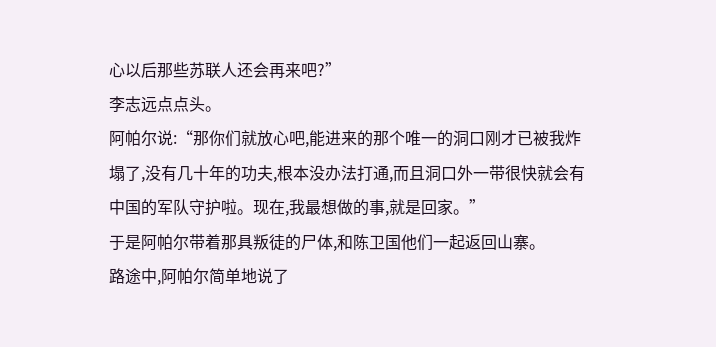心以后那些苏联人还会再来吧?”
李志远点点头。
阿帕尔说:“那你们就放心吧,能进来的那个唯一的洞口刚才已被我炸塌了,没有几十年的功夫,根本没办法打通,而且洞口外一带很快就会有中国的军队守护啦。现在,我最想做的事,就是回家。”
于是阿帕尔带着那具叛徒的尸体,和陈卫国他们一起返回山寨。
路途中,阿帕尔简单地说了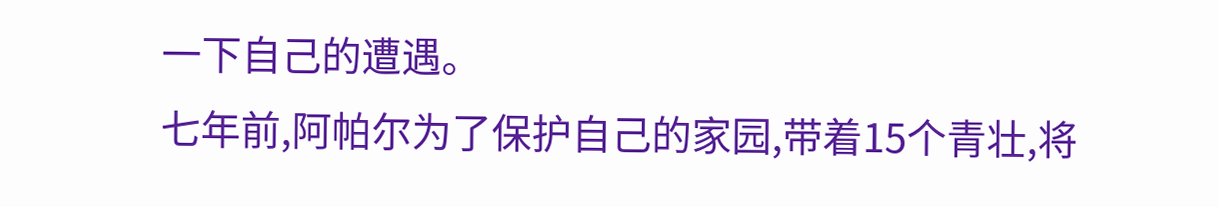一下自己的遭遇。
七年前,阿帕尔为了保护自己的家园,带着15个青壮,将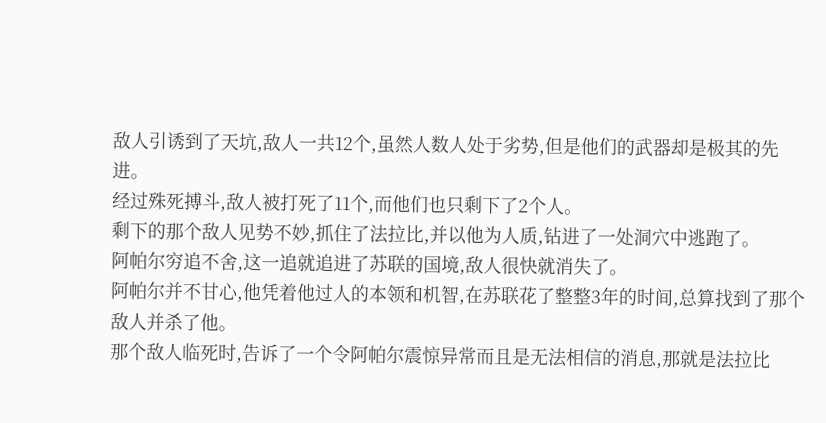敌人引诱到了天坑,敌人一共12个,虽然人数人处于劣势,但是他们的武器却是极其的先进。
经过殊死搏斗,敌人被打死了11个,而他们也只剩下了2个人。
剩下的那个敌人见势不妙,抓住了法拉比,并以他为人质,钻进了一处洞穴中逃跑了。
阿帕尔穷追不舍,这一追就追进了苏联的国境,敌人很快就消失了。
阿帕尔并不甘心,他凭着他过人的本领和机智,在苏联花了整整3年的时间,总算找到了那个敌人并杀了他。
那个敌人临死时,告诉了一个令阿帕尔震惊异常而且是无法相信的消息,那就是法拉比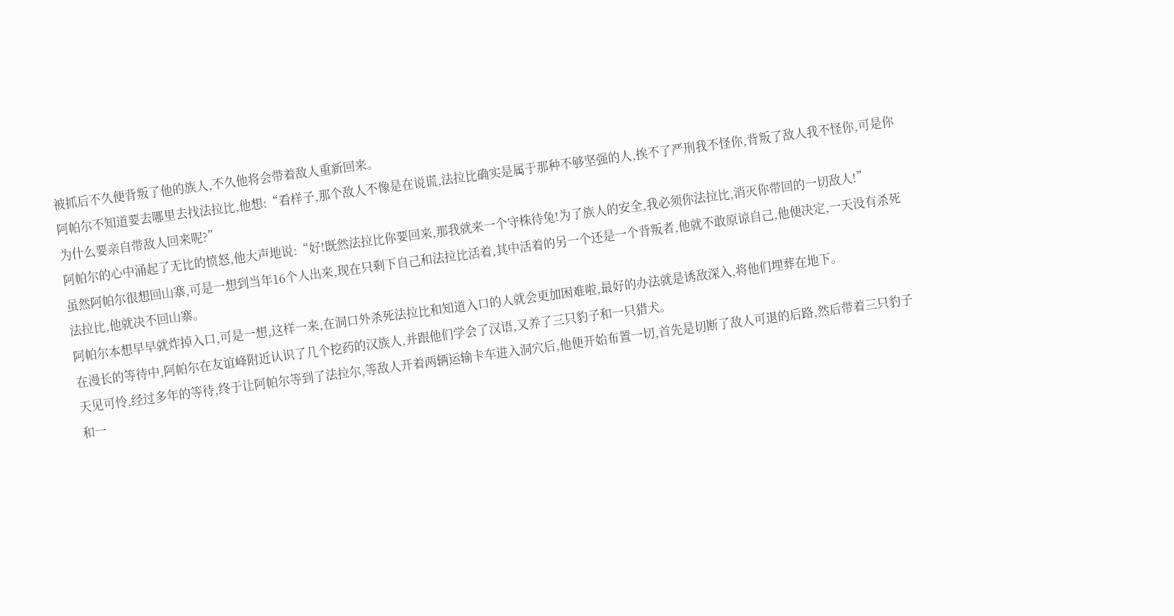被抓后不久便背叛了他的族人,不久他将会带着敌人重新回来。
阿帕尔不知道要去哪里去找法拉比,他想:“看样子,那个敌人不像是在说谎,法拉比确实是属于那种不够坚强的人,挨不了严刑我不怪你,背叛了敌人我不怪你,可是你为什么要亲自带敌人回来呢?”
阿帕尔的心中涌起了无比的愤怒,他大声地说:“好!既然法拉比你要回来,那我就来一个守株待兔!为了族人的安全,我必须你法拉比,消灭你带回的一切敌人!”
虽然阿帕尔很想回山寨,可是一想到当年16个人出来,现在只剩下自己和法拉比活着,其中活着的另一个还是一个背叛者,他就不敢原谅自己,他便决定,一天没有杀死法拉比,他就决不回山寨。
阿帕尔本想早早就炸掉入口,可是一想,这样一来,在洞口外杀死法拉比和知道入口的人就会更加困难啦,最好的办法就是诱敌深入,将他们埋葬在地下。
在漫长的等待中,阿帕尔在友谊峰附近认识了几个挖药的汉族人,并跟他们学会了汉语,又养了三只豹子和一只猎犬。
天见可怜,经过多年的等待,终于让阿帕尔等到了法拉尔,等敌人开着两辆运输卡车进入洞穴后,他便开始布置一切,首先是切断了敌人可退的后路,然后带着三只豹子和一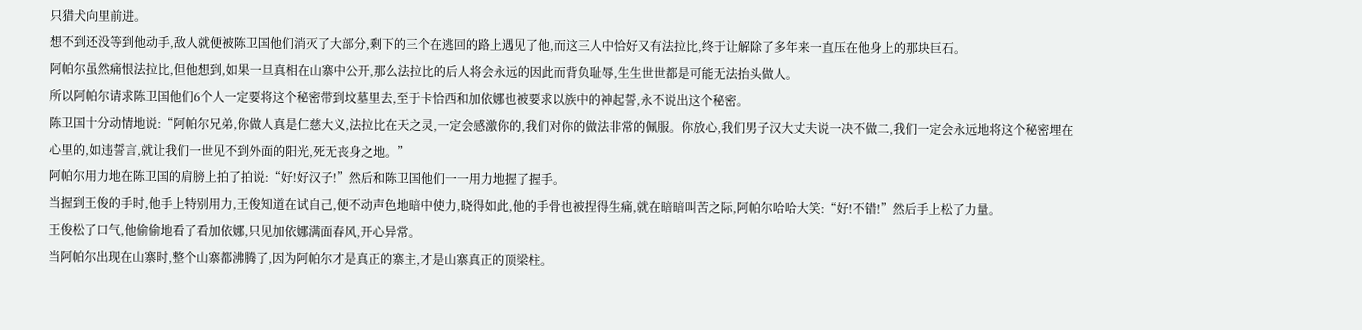只猎犬向里前进。
想不到还没等到他动手,敌人就便被陈卫国他们消灭了大部分,剩下的三个在逃回的路上遇见了他,而这三人中恰好又有法拉比,终于让解除了多年来一直压在他身上的那块巨石。
阿帕尔虽然痛恨法拉比,但他想到,如果一旦真相在山寨中公开,那么法拉比的后人将会永远的因此而背负耻辱,生生世世都是可能无法抬头做人。
所以阿帕尔请求陈卫国他们6个人一定要将这个秘密带到坟墓里去,至于卡恰西和加依娜也被要求以族中的神起誓,永不说出这个秘密。
陈卫国十分动情地说:“阿帕尔兄弟,你做人真是仁慈大义,法拉比在天之灵,一定会感激你的,我们对你的做法非常的佩服。你放心,我们男子汉大丈夫说一决不做二,我们一定会永远地将这个秘密埋在心里的,如违誓言,就让我们一世见不到外面的阳光,死无丧身之地。”
阿帕尔用力地在陈卫国的肩膀上拍了拍说:“好!好汉子!”然后和陈卫国他们一一用力地握了握手。
当握到王俊的手时,他手上特别用力,王俊知道在试自己,便不动声色地暗中使力,晓得如此,他的手骨也被捏得生痛,就在暗暗叫苦之际,阿帕尔哈哈大笑:“好!不错!”然后手上松了力量。
王俊松了口气,他偷偷地看了看加依娜,只见加依娜满面春风,开心异常。
当阿帕尔出现在山寨时,整个山寨都沸腾了,因为阿帕尔才是真正的寨主,才是山寨真正的顶梁柱。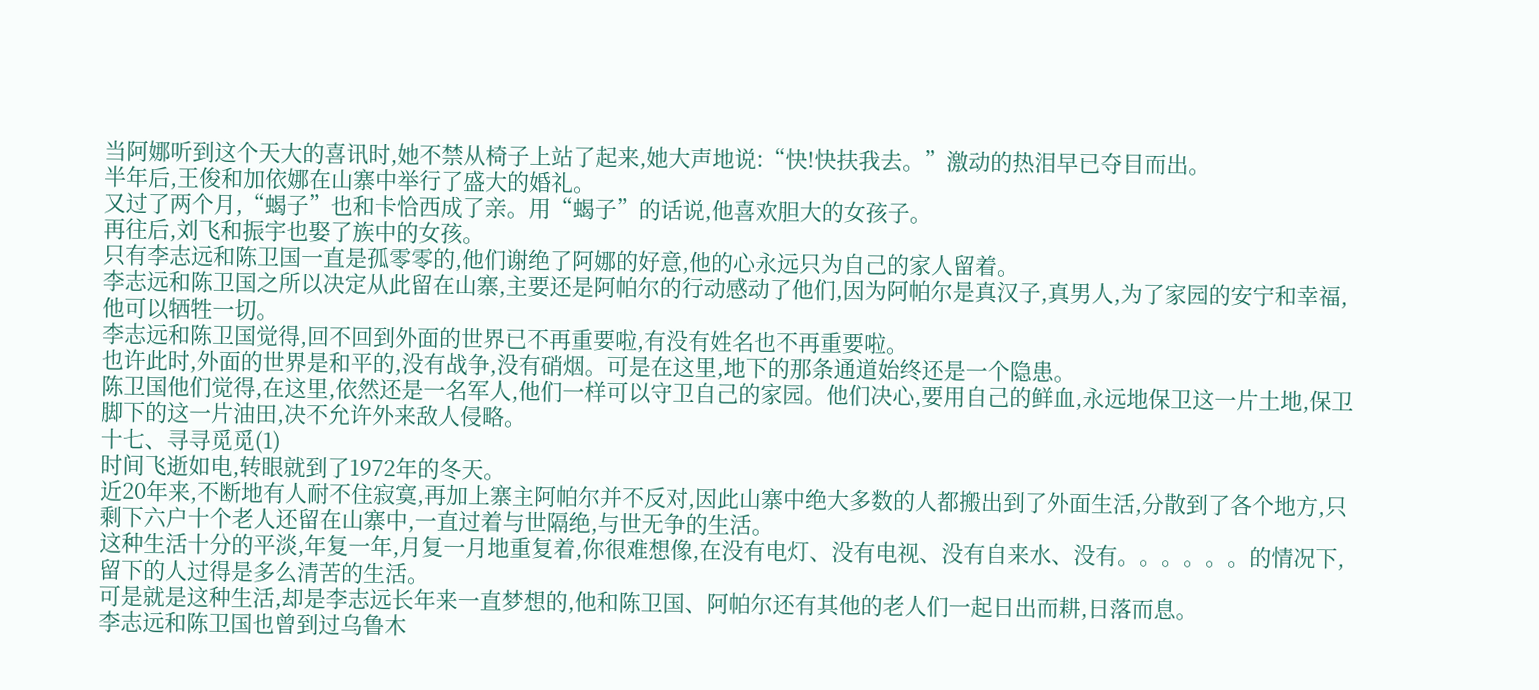当阿娜听到这个天大的喜讯时,她不禁从椅子上站了起来,她大声地说:“快!快扶我去。”激动的热泪早已夺目而出。
半年后,王俊和加依娜在山寨中举行了盛大的婚礼。
又过了两个月,“蝎子”也和卡恰西成了亲。用“蝎子”的话说,他喜欢胆大的女孩子。
再往后,刘飞和振宇也娶了族中的女孩。
只有李志远和陈卫国一直是孤零零的,他们谢绝了阿娜的好意,他的心永远只为自己的家人留着。
李志远和陈卫国之所以决定从此留在山寨,主要还是阿帕尔的行动感动了他们,因为阿帕尔是真汉子,真男人,为了家园的安宁和幸福,他可以牺牲一切。
李志远和陈卫国觉得,回不回到外面的世界已不再重要啦,有没有姓名也不再重要啦。
也许此时,外面的世界是和平的,没有战争,没有硝烟。可是在这里,地下的那条通道始终还是一个隐患。
陈卫国他们觉得,在这里,依然还是一名军人,他们一样可以守卫自己的家园。他们决心,要用自己的鲜血,永远地保卫这一片土地,保卫脚下的这一片油田,决不允许外来敌人侵略。
十七、寻寻觅觅(1)
时间飞逝如电,转眼就到了1972年的冬天。
近20年来,不断地有人耐不住寂寞,再加上寨主阿帕尔并不反对,因此山寨中绝大多数的人都搬出到了外面生活,分散到了各个地方,只剩下六户十个老人还留在山寨中,一直过着与世隔绝,与世无争的生活。
这种生活十分的平淡,年复一年,月复一月地重复着,你很难想像,在没有电灯、没有电视、没有自来水、没有。。。。。。的情况下,留下的人过得是多么清苦的生活。
可是就是这种生活,却是李志远长年来一直梦想的,他和陈卫国、阿帕尔还有其他的老人们一起日出而耕,日落而息。
李志远和陈卫国也曾到过乌鲁木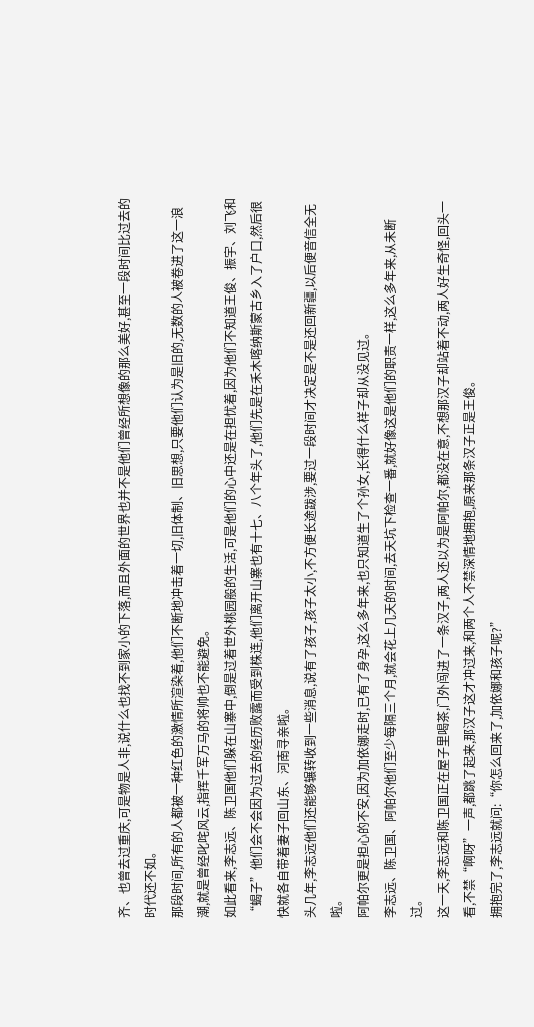齐、也曾去过重庆,可是物是人非,说什么也找不到家小的下落,而且外面的世界也并不是他们曾经所想像的那么美好,甚至一段时间比过去的时代还不如。
那段时间,所有的人都被一种红色的激情所渲染着,他们不断地冲击着一切,旧体制、旧思想,只要他们认为是旧的,无数的人被卷进了这一浪潮,就是曾经叱咤风云,指挥千军万马的将帅也不能避免。
如此看来,李志远、陈卫国他们躲在山寨中,倒是过着世外桃园般的生活,可是他们的心中还是在担忧着,因为他们不知道王俊、振宇、刘飞和“蝎子”他们会不会因为过去的经历败露而受到株连,他们离开山寨也有十七、八个年头了,他们先是在禾木喀纳斯蒙古乡入了户口,然后很快就各自带着妻子回山东、河南寻亲啦。
头几年,李志远他们还能够辗转收到一些消息,说有了孩子,孩子太小,不方便长途跋涉,要过一段时间才决定是不是还回新疆,以后便音信全无啦。
阿帕尔更是担心的不安,因为加依娜走时,已有了身孕,这么多年来,也只知道生了个孙女,长得什么样子却从没见过。
李志远、陈卫国、阿帕尔他们至少每隔三个月,就会花上几天的时间,去天坑下检查一番,就好像这是他们的职责一样,这么多年来,从未断过。
这一天,李志远和陈卫国正在屋子里喝茶,门外闯进了一条汉子,两人还以为是阿帕尔,都没在意,不想那汉子却站着不动,两人好生奇怪,回头一看,不禁“啊呀”一声,都跳了起来,那汉子这才冲过来,和两个人不禁深情地拥抱,原来那条汉子正是王俊。
拥抱完了,李志远就问:“你怎么回来了,加依娜和孩子呢?”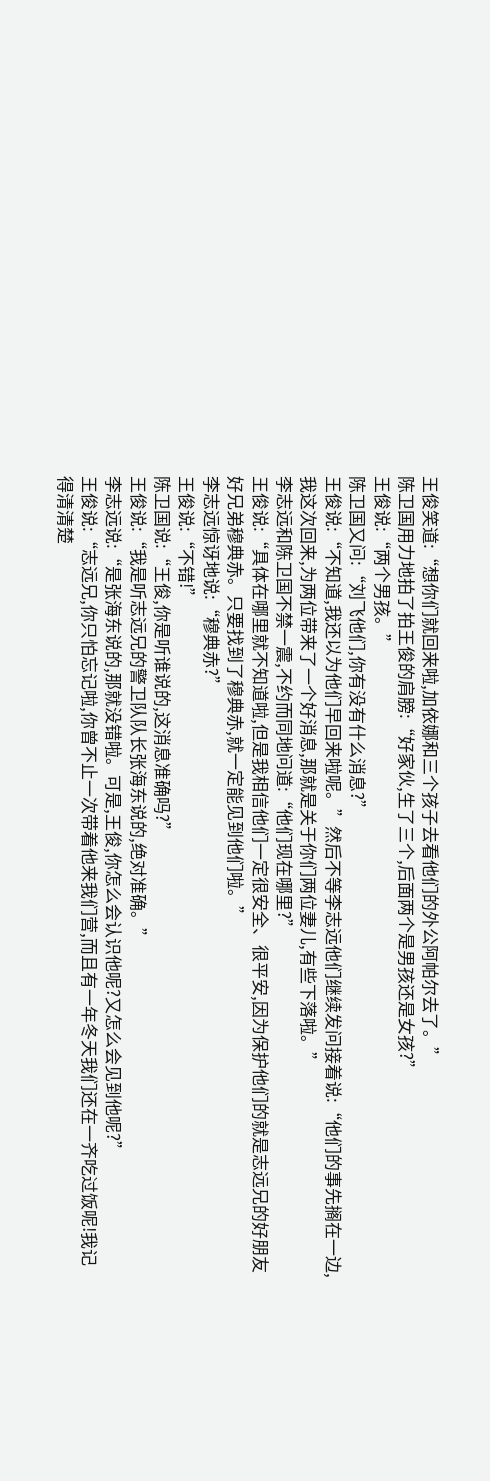王俊笑道:“想你们就回来啦,加依娜和三个孩子去看他们的外公阿帕尔去了。”
陈卫国用力地拍了拍王俊的肩膀:“好家伙,生了三个,后面两个是男孩还是女孩?”
王俊说:“两个男孩。”
陈卫国又问:“刘飞他们,你有没有什么消息?”
王俊说:“不知道,我还以为他们早回来啦呢。”然后不等李志远他们继续发问接着说:“他们的事先搁在一边,我这次回来,为两位带来了一个好消息,那就是关于你们两位妻儿,有些下落啦。”
李志远和陈卫国不禁一震,不约而同地问道:“他们现在哪里?”
王俊说:“具体在哪里就不知道啦,但是我相信他们一定很安全、很平安,因为保护他们的就是志远兄的好朋友好兄弟穆典赤。只要找到了穆典赤,就一定能见到他们啦。”
李志远惊讶地说:“穆典赤?”
王俊说:“不错!”
陈卫国说:“王俊,你是听谁说的,这消息准确吗?”
王俊说:“我是听志远兄的警卫队队长张海东说的,绝对准确。”
李志远说:“是张海东说的,那就没错啦。可是,王俊,你怎么会认识他呢?又怎么会见到他呢?”
王俊说:“志远兄,你只怕忘记啦,你曾不止一次带着他来我们营,而且有一年冬天我们还在一齐吃过饭呢!我记得清清楚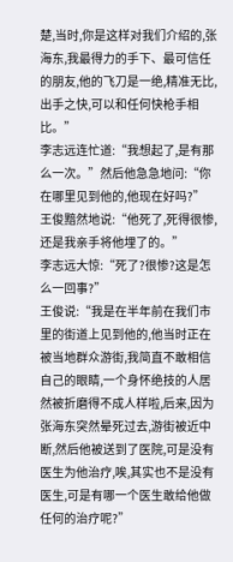楚,当时,你是这样对我们介绍的,张海东,我最得力的手下、最可信任的朋友,他的飞刀是一绝,精准无比,出手之快,可以和任何快枪手相比。”
李志远连忙道:“我想起了,是有那么一次。”然后他急急地问:“你在哪里见到他的,他现在好吗?”
王俊黯然地说:“他死了,死得很惨,还是我亲手将他埋了的。”
李志远大惊:“死了?很惨?这是怎么一回事?”
王俊说:“我是在半年前在我们市里的街道上见到他的,他当时正在被当地群众游街,我简直不敢相信自己的眼睛,一个身怀绝技的人居然被折磨得不成人样啦,后来,因为张海东突然晕死过去,游街被近中断,然后他被送到了医院,可是没有医生为他治疗,唉,其实也不是没有医生,可是有哪一个医生敢给他做任何的治疗呢?”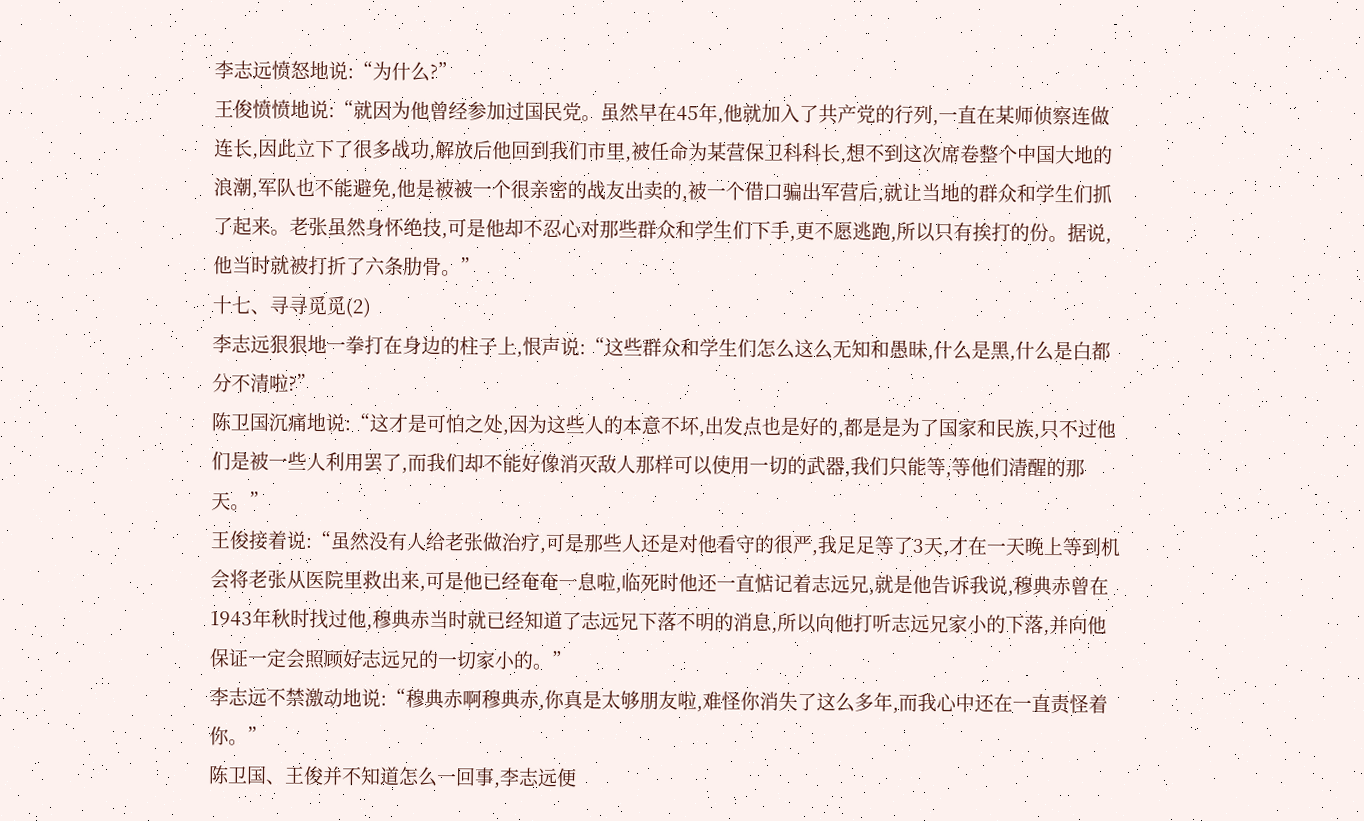李志远愤怒地说:“为什么?”
王俊愤愤地说:“就因为他曾经参加过国民党。虽然早在45年,他就加入了共产党的行列,一直在某师侦察连做连长,因此立下了很多战功,解放后他回到我们市里,被任命为某营保卫科科长,想不到这次席卷整个中国大地的浪潮,军队也不能避免,他是被被一个很亲密的战友出卖的,被一个借口骗出军营后,就让当地的群众和学生们抓了起来。老张虽然身怀绝技,可是他却不忍心对那些群众和学生们下手,更不愿逃跑,所以只有挨打的份。据说,他当时就被打折了六条肋骨。”
十七、寻寻觅觅(2)
李志远狠狠地一拳打在身边的柱子上,恨声说:“这些群众和学生们怎么这么无知和愚昧,什么是黑,什么是白都分不清啦?”
陈卫国沉痛地说:“这才是可怕之处,因为这些人的本意不坏,出发点也是好的,都是是为了国家和民族,只不过他们是被一些人利用罢了,而我们却不能好像消灭敌人那样可以使用一切的武器,我们只能等,等他们清醒的那天。”
王俊接着说:“虽然没有人给老张做治疗,可是那些人还是对他看守的很严,我足足等了3天,才在一天晚上等到机会将老张从医院里救出来,可是他已经奄奄一息啦,临死时他还一直惦记着志远兄,就是他告诉我说,穆典赤曾在1943年秋时找过他,穆典赤当时就已经知道了志远兄下落不明的消息,所以向他打听志远兄家小的下落,并向他保证一定会照顾好志远兄的一切家小的。”
李志远不禁激动地说:“穆典赤啊穆典赤,你真是太够朋友啦,难怪你消失了这么多年,而我心中还在一直责怪着你。”
陈卫国、王俊并不知道怎么一回事,李志远便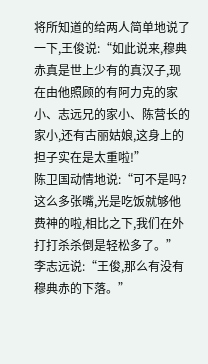将所知道的给两人简单地说了一下,王俊说:“如此说来,穆典赤真是世上少有的真汉子,现在由他照顾的有阿力克的家小、志远兄的家小、陈营长的家小,还有古丽姑娘,这身上的担子实在是太重啦!”
陈卫国动情地说:“可不是吗?这么多张嘴,光是吃饭就够他费神的啦,相比之下,我们在外打打杀杀倒是轻松多了。”
李志远说:“王俊,那么有没有穆典赤的下落。”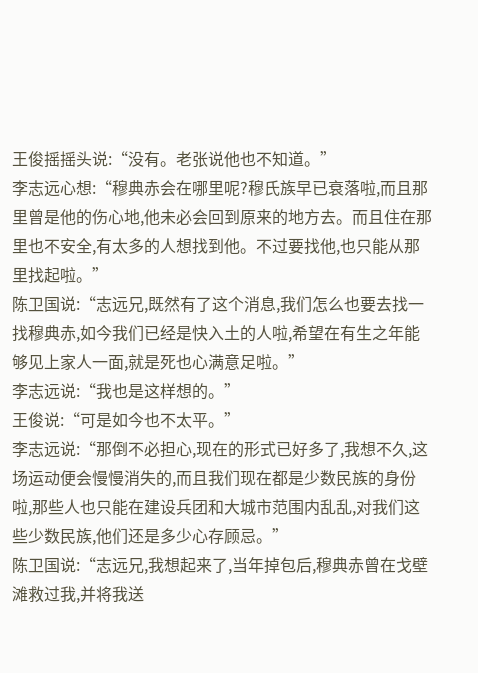王俊摇摇头说:“没有。老张说他也不知道。”
李志远心想:“穆典赤会在哪里呢?穆氏族早已衰落啦,而且那里曾是他的伤心地,他未必会回到原来的地方去。而且住在那里也不安全,有太多的人想找到他。不过要找他,也只能从那里找起啦。”
陈卫国说:“志远兄,既然有了这个消息,我们怎么也要去找一找穆典赤,如今我们已经是快入土的人啦,希望在有生之年能够见上家人一面,就是死也心满意足啦。”
李志远说:“我也是这样想的。”
王俊说:“可是如今也不太平。”
李志远说:“那倒不必担心,现在的形式已好多了,我想不久,这场运动便会慢慢消失的,而且我们现在都是少数民族的身份啦,那些人也只能在建设兵团和大城市范围内乱乱,对我们这些少数民族,他们还是多少心存顾忌。”
陈卫国说:“志远兄,我想起来了,当年掉包后,穆典赤曾在戈壁滩救过我,并将我送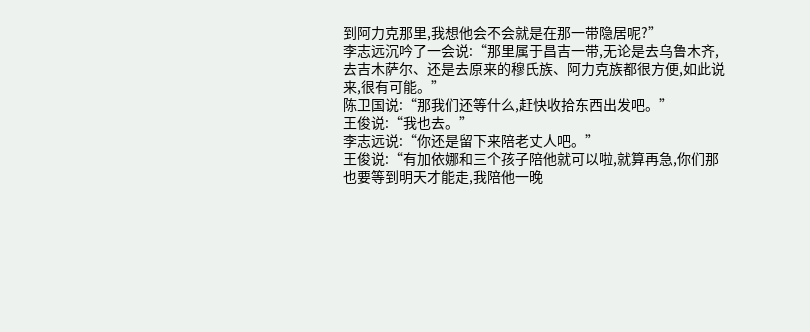到阿力克那里,我想他会不会就是在那一带隐居呢?”
李志远沉吟了一会说:“那里属于昌吉一带,无论是去乌鲁木齐,去吉木萨尔、还是去原来的穆氏族、阿力克族都很方便,如此说来,很有可能。”
陈卫国说:“那我们还等什么,赶快收拾东西出发吧。”
王俊说:“我也去。”
李志远说:“你还是留下来陪老丈人吧。”
王俊说:“有加依娜和三个孩子陪他就可以啦,就算再急,你们那也要等到明天才能走,我陪他一晚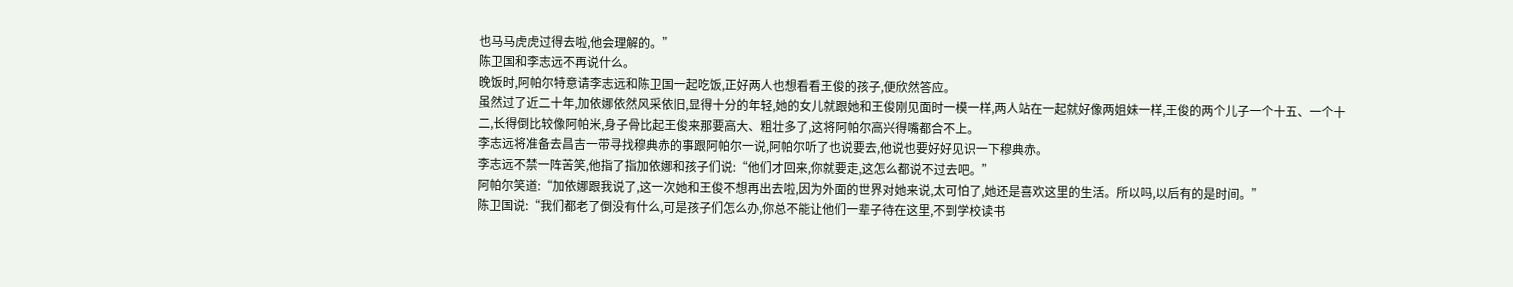也马马虎虎过得去啦,他会理解的。”
陈卫国和李志远不再说什么。
晚饭时,阿帕尔特意请李志远和陈卫国一起吃饭,正好两人也想看看王俊的孩子,便欣然答应。
虽然过了近二十年,加依娜依然风采依旧,显得十分的年轻,她的女儿就跟她和王俊刚见面时一模一样,两人站在一起就好像两姐妹一样,王俊的两个儿子一个十五、一个十二,长得倒比较像阿帕米,身子骨比起王俊来那要高大、粗壮多了,这将阿帕尔高兴得嘴都合不上。
李志远将准备去昌吉一带寻找穆典赤的事跟阿帕尔一说,阿帕尔听了也说要去,他说也要好好见识一下穆典赤。
李志远不禁一阵苦笑,他指了指加依娜和孩子们说:“他们才回来,你就要走,这怎么都说不过去吧。”
阿帕尔笑道:“加依娜跟我说了,这一次她和王俊不想再出去啦,因为外面的世界对她来说,太可怕了,她还是喜欢这里的生活。所以吗,以后有的是时间。”
陈卫国说:“我们都老了倒没有什么,可是孩子们怎么办,你总不能让他们一辈子待在这里,不到学校读书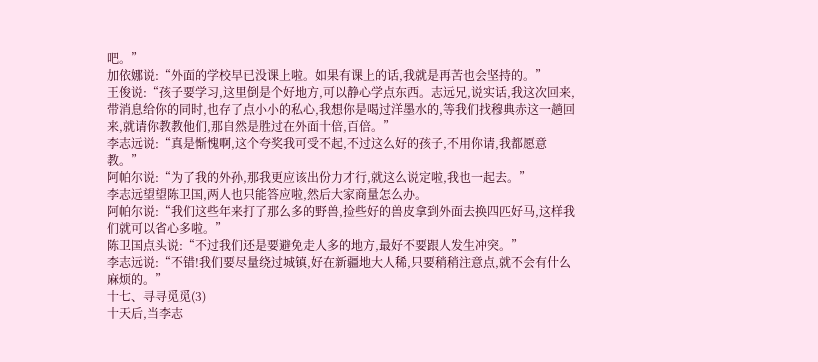吧。”
加依娜说:“外面的学校早已没课上啦。如果有课上的话,我就是再苦也会坚持的。”
王俊说:“孩子要学习,这里倒是个好地方,可以静心学点东西。志远兄,说实话,我这次回来,带消息给你的同时,也存了点小小的私心,我想你是喝过洋墨水的,等我们找穆典赤这一趟回来,就请你教教他们,那自然是胜过在外面十倍,百倍。”
李志远说:“真是惭愧啊,这个夸奖我可受不起,不过这么好的孩子,不用你请,我都愿意教。”
阿帕尔说:“为了我的外孙,那我更应该出份力才行,就这么说定啦,我也一起去。”
李志远望望陈卫国,两人也只能答应啦,然后大家商量怎么办。
阿帕尔说:“我们这些年来打了那么多的野兽,捡些好的兽皮拿到外面去换四匹好马,这样我们就可以省心多啦。”
陈卫国点头说:“不过我们还是要避免走人多的地方,最好不要跟人发生冲突。”
李志远说:“不错!我们要尽量绕过城镇,好在新疆地大人稀,只要稍稍注意点,就不会有什么麻烦的。”
十七、寻寻觅觅(3)
十天后,当李志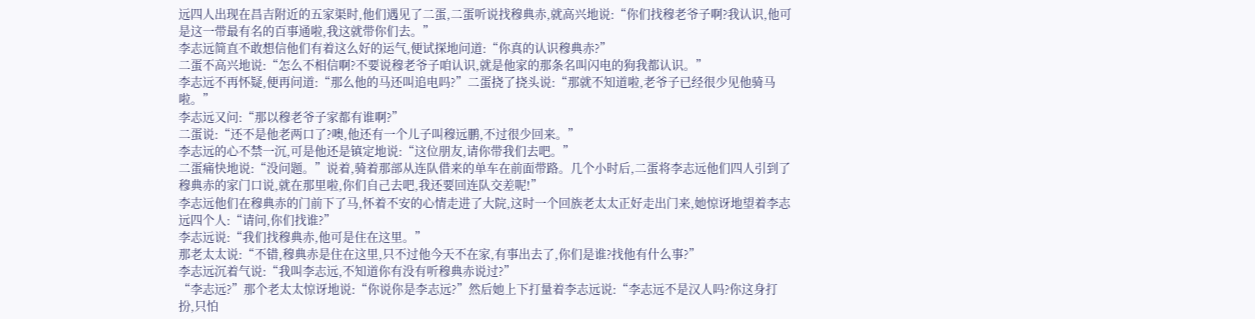远四人出现在昌吉附近的五家渠时,他们遇见了二蛋,二蛋听说找穆典赤,就高兴地说:“你们找穆老爷子啊?我认识,他可是这一带最有名的百事通啦,我这就带你们去。”
李志远简直不敢想信他们有着这么好的运气,便试探地问道:“你真的认识穆典赤?”
二蛋不高兴地说:“怎么不相信啊?不要说穆老爷子咱认识,就是他家的那条名叫闪电的狗我都认识。”
李志远不再怀疑,便再问道:“那么他的马还叫追电吗?”二蛋挠了挠头说:“那就不知道啦,老爷子已经很少见他骑马啦。”
李志远又问:“那以穆老爷子家都有谁啊?”
二蛋说:“还不是他老两口了?噢,他还有一个儿子叫穆远鹏,不过很少回来。”
李志远的心不禁一沉,可是他还是镇定地说:“这位朋友,请你带我们去吧。”
二蛋痛快地说:“没问题。”说着,骑着那部从连队借来的单车在前面带路。几个小时后,二蛋将李志远他们四人引到了穆典赤的家门口说,就在那里啦,你们自己去吧,我还要回连队交差呢!”
李志远他们在穆典赤的门前下了马,怀着不安的心情走进了大院,这时一个回族老太太正好走出门来,她惊讶地望着李志远四个人:“请问,你们找谁?”
李志远说:“我们找穆典赤,他可是住在这里。”
那老太太说:“不错,穆典赤是住在这里,只不过他今天不在家,有事出去了,你们是谁?找他有什么事?”
李志远沉着气说:“我叫李志远,不知道你有没有听穆典赤说过?”
“李志远?”那个老太太惊讶地说:“你说你是李志远?”然后她上下打量着李志远说:“李志远不是汉人吗?你这身打扮,只怕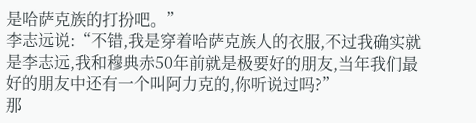是哈萨克族的打扮吧。”
李志远说:“不错,我是穿着哈萨克族人的衣服,不过我确实就是李志远,我和穆典赤50年前就是极要好的朋友,当年我们最好的朋友中还有一个叫阿力克的,你听说过吗?”
那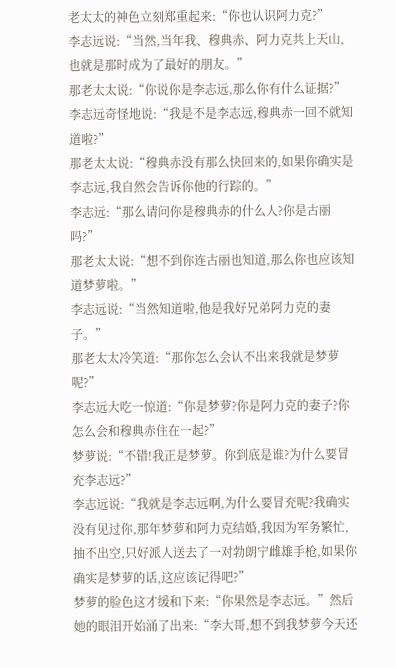老太太的神色立刻郑重起来:“你也认识阿力克?”
李志远说:“当然,当年我、穆典赤、阿力克共上天山,也就是那时成为了最好的朋友。”
那老太太说:“你说你是李志远,那么你有什么证据?”
李志远奇怪地说:“我是不是李志远,穆典赤一回不就知道啦?”
那老太太说:“穆典赤没有那么快回来的,如果你确实是李志远,我自然会告诉你他的行踪的。”
李志远:“那么请问你是穆典赤的什么人?你是古丽吗?”
那老太太说:“想不到你连古丽也知道,那么你也应该知道梦萝啦。”
李志远说:“当然知道啦,他是我好兄弟阿力克的妻子。”
那老太太冷笑道:“那你怎么会认不出来我就是梦萝呢?”
李志远大吃一惊道:“你是梦萝?你是阿力克的妻子?你怎么会和穆典赤住在一起?”
梦萝说:“不错!我正是梦萝。你到底是谁?为什么要冒充李志远?”
李志远说:“我就是李志远啊,为什么要冒充呢?我确实没有见过你,那年梦萝和阿力克结婚,我因为军务繁忙,抽不出空,只好派人送去了一对勃朗宁雌雄手枪,如果你确实是梦萝的话,这应该记得吧?”
梦萝的脸色这才缓和下来:“你果然是李志远。”然后她的眼泪开始涌了出来:“李大哥,想不到我梦萝今天还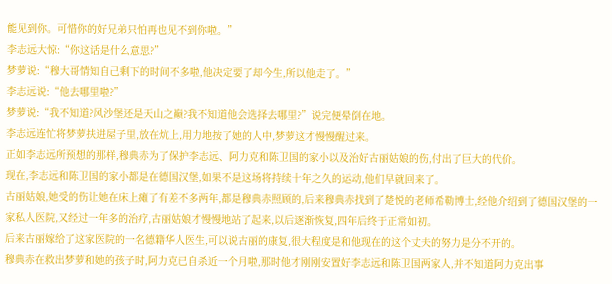能见到你。可惜你的好兄弟只怕再也见不到你啦。”
李志远大惊:“你这话是什么意思?”
梦萝说:“穆大哥情知自己剩下的时间不多啦,他决定要了却今生,所以他走了。”
李志远说:“他去哪里啦?”
梦萝说:“我不知道?风沙堡还是天山之巅?我不知道他会选择去哪里?”说完便晕倒在地。
李志远连忙将梦萝扶进屋子里,放在炕上,用力地按了她的人中,梦萝这才慢慢醒过来。
正如李志远所预想的那样,穆典赤为了保护李志远、阿力克和陈卫国的家小以及治好古丽姑娘的伤,付出了巨大的代价。
现在,李志远和陈卫国的家小都是在德国汉堡,如果不是这场将持续十年之久的运动,他们早就回来了。
古丽姑娘,她受的伤让她在床上瘫了有差不多两年,都是穆典赤照顾的,后来穆典赤找到了楚悦的老师希勒博士,经他介绍到了德国汉堡的一家私人医院,又经过一年多的治疗,古丽姑娘才慢慢地站了起来,以后逐渐恢复,四年后终于正常如初。
后来古丽嫁给了这家医院的一名德籍华人医生,可以说古丽的康复,很大程度是和他现在的这个丈夫的努力是分不开的。
穆典赤在救出梦萝和她的孩子时,阿力克已自杀近一个月啦,那时他才刚刚安置好李志远和陈卫国两家人,并不知道阿力克出事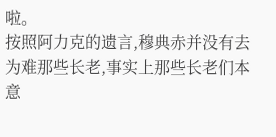啦。
按照阿力克的遗言,穆典赤并没有去为难那些长老,事实上那些长老们本意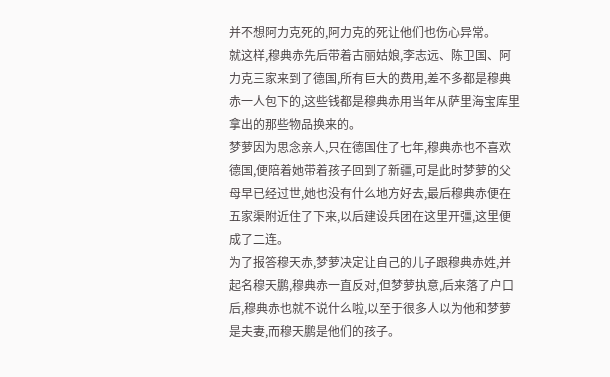并不想阿力克死的,阿力克的死让他们也伤心异常。
就这样,穆典赤先后带着古丽姑娘,李志远、陈卫国、阿力克三家来到了德国,所有巨大的费用,差不多都是穆典赤一人包下的,这些钱都是穆典赤用当年从萨里海宝库里拿出的那些物品换来的。
梦萝因为思念亲人,只在德国住了七年,穆典赤也不喜欢德国,便陪着她带着孩子回到了新疆,可是此时梦萝的父母早已经过世,她也没有什么地方好去,最后穆典赤便在五家渠附近住了下来,以后建设兵团在这里开彊,这里便成了二连。
为了报答穆天赤,梦萝决定让自己的儿子跟穆典赤姓,并起名穆天鹏,穆典赤一直反对,但梦萝执意,后来落了户口后,穆典赤也就不说什么啦,以至于很多人以为他和梦萝是夫妻,而穆天鹏是他们的孩子。